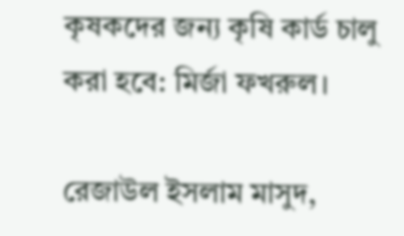কৃষকদের জন্য কৃষি কার্ড চালু করা হবে: মির্জা ফখরুল।

রেজাউল ইসলাম মাসুদ,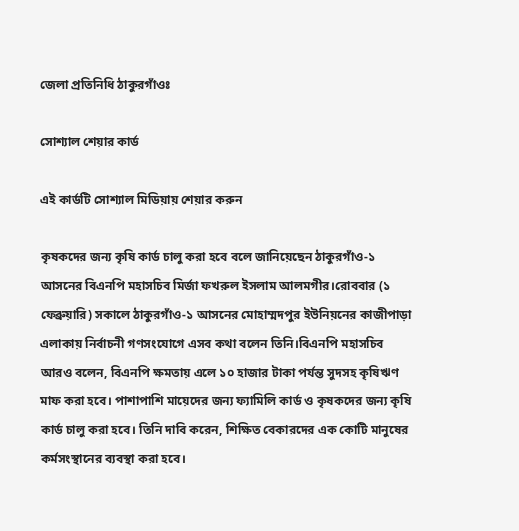জেলা প্রতিনিধি ঠাকুরগাঁওঃ

সোশ্যাল শেয়ার কার্ড

এই কার্ডটি সোশ্যাল মিডিয়ায় শেয়ার করুন

কৃষকদের জন্য কৃষি কার্ড চালু করা হবে বলে জানিয়েছেন ঠাকুরগাঁও-১ আসনের বিএনপি মহাসচিব মির্জা ফখরুল ইসলাম আলমগীর।রোববার (১ ফেব্রুয়ারি) সকালে ঠাকুরগাঁও-১ আসনের মোহাম্মদপুর ইউনিয়নের কাজীপাড়া এলাকায় নির্বাচনী গণসংযোগে এসব কথা বলেন তিনি।বিএনপি মহাসচিব আরও বলেন, বিএনপি ক্ষমতায় এলে ১০ হাজার টাকা পর্যন্ত সুদসহ কৃষিঋণ মাফ করা হবে। পাশাপাশি মায়েদের জন্য ফ্যামিলি কার্ড ও কৃষকদের জন্য কৃষি কার্ড চালু করা হবে। তিনি দাবি করেন, শিক্ষিত বেকারদের এক কোটি মানুষের কর্মসংস্থানের ব্যবস্থা করা হবে।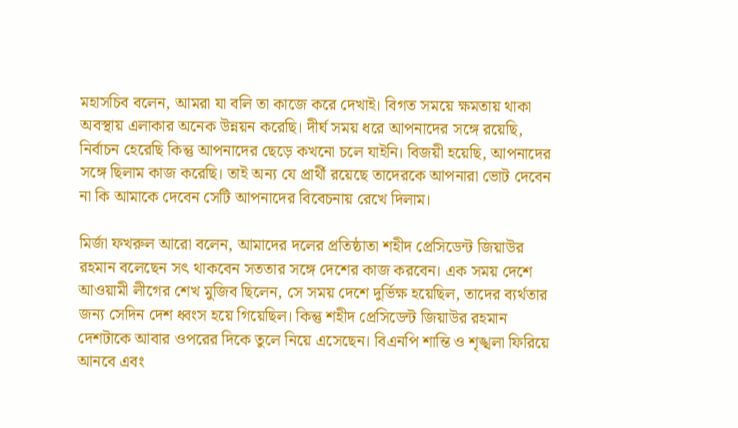মহাসচিব বলেন, আমরা যা বলি তা কাজে করে দেখাই। বিগত সময়ে ক্ষমতায় থাকা অবস্থায় এলাকার অনেক উন্নয়ন করেছি। দীর্ঘ সময় ধরে আপনাদের সঙ্গে রয়েছি, নির্বাচন হেরেছি কিন্তু আপনাদের ছেড়ে কখনো চলে যাইনি। বিজয়ী হয়েছি, আপনাদের সঙ্গে ছিলাম কাজ করেছি। তাই অন্য যে প্রার্থী রয়েছে তাদেরকে আপনারা ভোট দেবেন না কি আমাকে দেবেন সেটি আপনাদের বিবেচনায় রেখে দিলাম।

মির্জা ফখরুল আরো বলেন, আমাদের দলের প্রতিষ্ঠাতা শহীদ প্রেসিডেন্ট জিয়াউর রহমান বলেছেন সৎ থাকবেন সততার সঙ্গে দেশের কাজ করবেন। এক সময় দেশে আওয়ামী লীগের শেখ মুজিব ছিলেন, সে সময় দেশে দুর্ভিক্ষ হয়েছিল, তাদের ব্যর্থতার জন্য সেদিন দেশ ধ্বংস হয়ে গিয়েছিল। কিন্তু শহীদ প্রেসিডেন্ট জিয়াউর রহমান দেশটাকে আবার ওপরের দিকে তুলে নিয়ে এসেছেন। বিএনপি শান্তি ও শৃঙ্খলা ফিরিয়ে আনবে এবং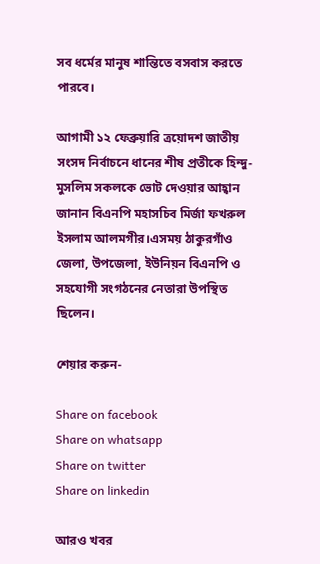সব ধর্মের মানুষ শান্তিতে বসবাস করতে পারবে।

আগামী ১২ ফেব্রুয়ারি ত্রয়োদশ জাতীয় সংসদ নির্বাচনে ধানের শীষ প্রতীকে হিন্দু-মুসলিম সকলকে ভোট দেওয়ার আহ্বান জানান বিএনপি মহাসচিব মির্জা ফখরুল ইসলাম আলমগীর।এসময় ঠাকুরগাঁও জেলা, উপজেলা, ইউনিয়ন বিএনপি ও সহযোগী সংগঠনের নেতারা উপস্থিত ছিলেন।

শেয়ার করুন-

Share on facebook
Share on whatsapp
Share on twitter
Share on linkedin

আরও খবর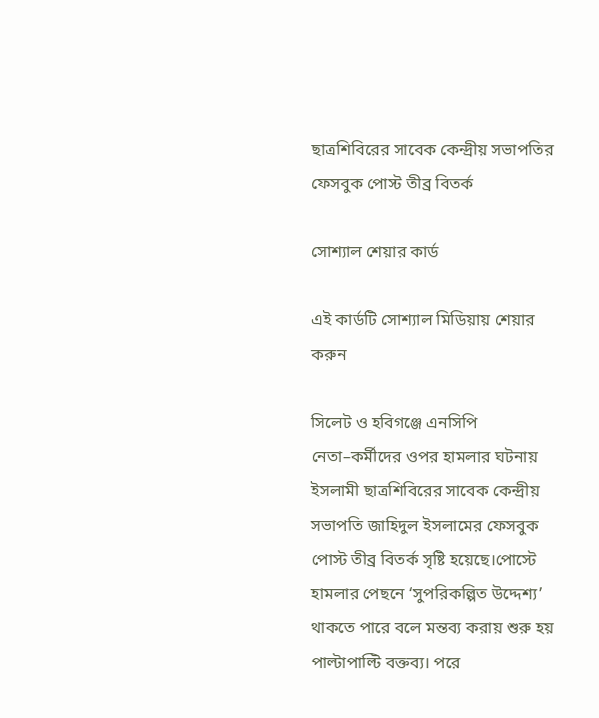ছাত্রশিবিরের সাবেক কেন্দ্রীয় সভাপতির ফেসবুক পোস্ট তীব্র বিতর্ক

সোশ্যাল শেয়ার কার্ড

এই কার্ডটি সোশ্যাল মিডিয়ায় শেয়ার করুন

সিলেট ও হবিগঞ্জে এনসিপি নেতা–কর্মীদের ওপর হামলার ঘটনায় ইসলামী ছাত্রশিবিরের সাবেক কেন্দ্রীয় সভাপতি জাহিদুল ইসলামের ফেসবুক পোস্ট তীব্র বিতর্ক সৃষ্টি হয়েছে।পোস্টে হামলার পেছনে ‘সুপরিকল্পিত উদ্দেশ্য’ থাকতে পারে বলে মন্তব্য করায় শুরু হয় পাল্টাপাল্টি বক্তব্য। পরে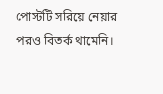পোস্টটি সরিয়ে নেয়ার পরও বিতর্ক থামেনি।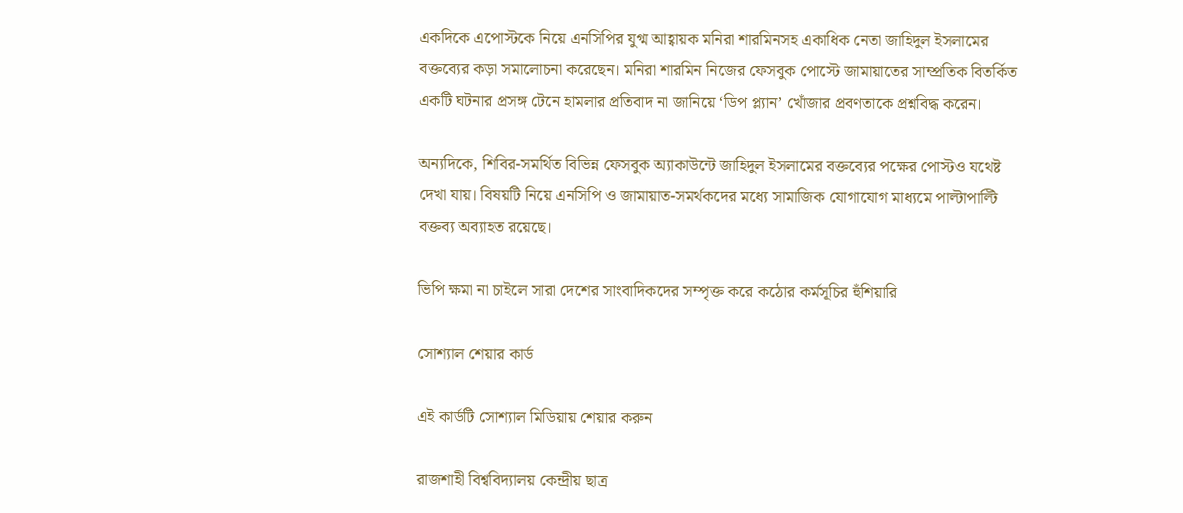একদিকে এপোস্টকে নিয়ে এনসিপির যুগ্ম আহ্বায়ক মনিরা শারমিনসহ একাধিক নেতা জাহিদুল ইসলামের বক্তব্যের কড়া সমালোচনা করেছেন। মনিরা শারমিন নিজের ফেসবুক পোস্টে জামায়াতের সাম্প্রতিক বিতর্কিত একটি ঘটনার প্রসঙ্গ টেনে হামলার প্রতিবাদ না জানিয়ে ‘ডিপ প্ল্যান’ খোঁজার প্রবণতাকে প্রশ্নবিদ্ধ করেন।

অন্যদিকে, শিবির-সমর্থিত বিভিন্ন ফেসবুক অ্যাকাউন্টে জাহিদুল ইসলামের বক্তব্যের পক্ষের পোস্টও যথেষ্ট দেখা যায়। বিষয়টি নিয়ে এনসিপি ও জামায়াত-সমর্থকদের মধ্যে সামাজিক যোগাযোগ মাধ্যমে পাল্টাপাল্টি বক্তব্য অব্যাহত রয়েছে।

ভিপি ক্ষমা না চাইলে সারা দেশের সাংবাদিকদের সম্পৃক্ত করে কঠোর কর্মসূচির হুঁশিয়ারি

সোশ্যাল শেয়ার কার্ড

এই কার্ডটি সোশ্যাল মিডিয়ায় শেয়ার করুন

রাজশাহী বিশ্ববিদ্যালয় কেন্দ্রীয় ছাত্র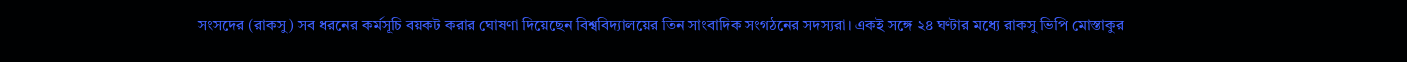সংসদের (রাকসু) সব ধরনের কর্মসূচি বয়কট করার ঘোষণা দিয়েছেন বিশ্ববিদ্যালয়ের তিন সাংবাদিক সংগঠনের সদস্যরা। একই সঙ্গে ২৪ ঘণ্টার মধ্যে রাকসু ভিপি মোস্তাকুর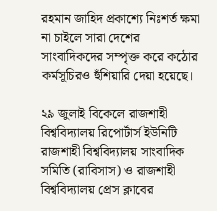রহমান জাহিদ প্রকাশ্যে নিঃশর্ত ক্ষমা না চাইলে সারা দেশের সাংবাদিকদের সম্পৃক্ত করে কঠোর কর্মসূচিরও হুঁশিয়ারি দেয়া হয়েছে।

২৯ জুলাই বিকেলে রাজশাহী বিশ্ববিদ্যালয় রিপোর্টার্স ইউনিটি রাজশাহী বিশ্ববিদ্যালয় সাংবাদিক সমিতি (রাবিসাস) ও রাজশাহী বিশ্ববিদ্যালয় প্রেস ক্লাবের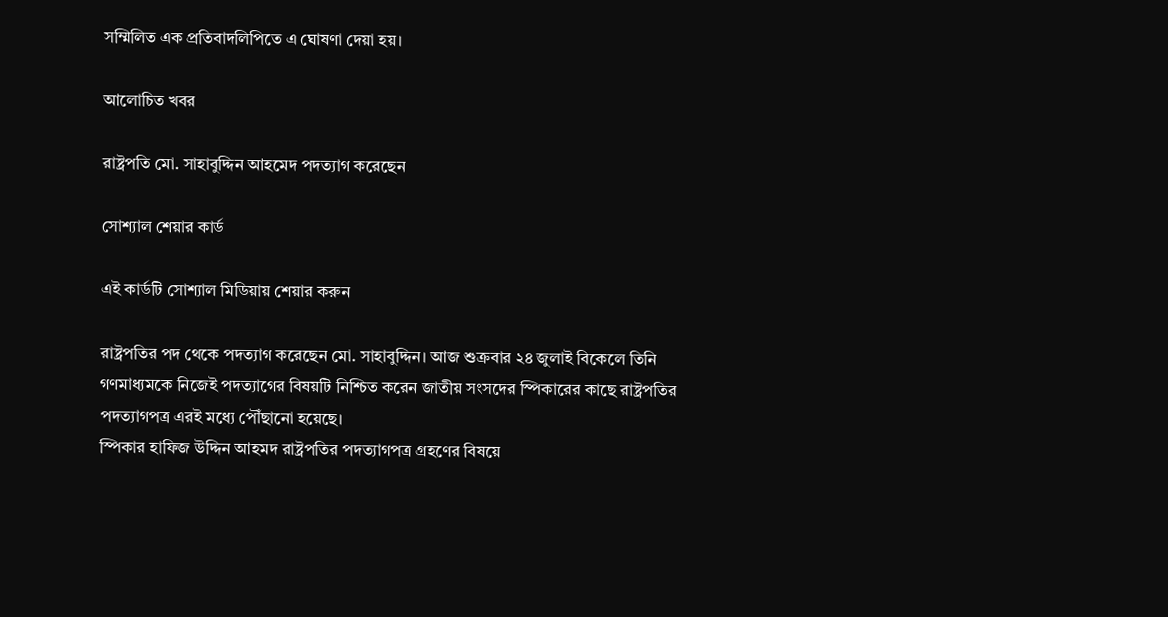সম্মিলিত এক প্রতিবাদলিপিতে এ ঘোষণা দেয়া হয়।

আলোচিত খবর

রাষ্ট্রপতি মো. সাহাবুদ্দিন আহমেদ পদত্যাগ করেছেন

সোশ্যাল শেয়ার কার্ড

এই কার্ডটি সোশ্যাল মিডিয়ায় শেয়ার করুন

রাষ্ট্রপতির পদ থেকে পদত্যাগ করেছেন মো. সাহাবুদ্দিন। আজ শুক্রবার ২৪ জুলাই বিকেলে তিনি গণমাধ্যমকে নিজেই পদত্যাগের বিষয়টি নিশ্চিত করেন জাতীয় সংসদের স্পিকারের কাছে রাষ্ট্রপতির পদত্যাগপত্র এরই মধ্যে পৌঁছানো হয়েছে।
স্পিকার হাফিজ উদ্দিন আহমদ রাষ্ট্রপতির পদত্যাগপত্র গ্রহণের বিষয়ে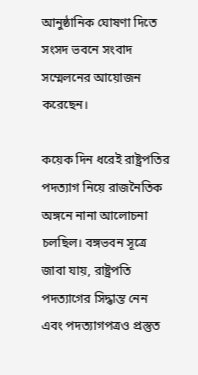আনুষ্ঠানিক ঘোষণা দিতে সংসদ ভবনে সংবাদ সম্মেলনের আয়োজন করেছেন।

কয়েক দিন ধরেই রাষ্ট্রপতির পদত্যাগ নিয়ে রাজনৈতিক অঙ্গনে নানা আলোচনা চলছিল। বঙ্গভবন সূত্রে জাবা যায়, রাষ্ট্রপতি পদত্যাগের সিদ্ধান্ত নেন এবং পদত্যাগপত্রও প্রস্তুত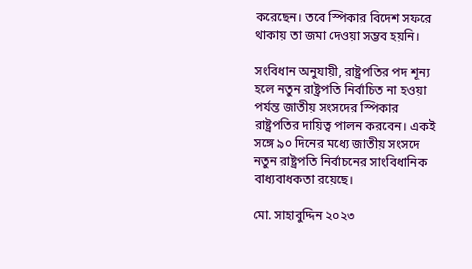করেছেন। তবে স্পিকার বিদেশ সফরে থাকায় তা জমা দেওয়া সম্ভব হয়নি।

সংবিধান অনুযায়ী, রাষ্ট্রপতির পদ শূন্য হলে নতুন রাষ্ট্রপতি নির্বাচিত না হওয়া পর্যন্ত জাতীয় সংসদের স্পিকার রাষ্ট্রপতির দায়িত্ব পালন করবেন। একই সঙ্গে ৯০ দিনের মধ্যে জাতীয় সংসদে নতুন রাষ্ট্রপতি নির্বাচনের সাংবিধানিক বাধ্যবাধকতা রয়েছে।

মো. সাহাবুদ্দিন ২০২৩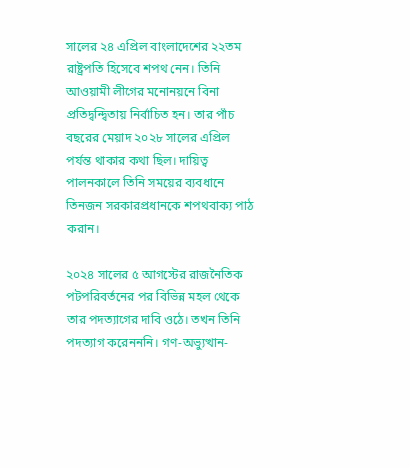সালের ২৪ এপ্রিল বাংলাদেশের ২২তম রাষ্ট্রপতি হিসেবে শপথ নেন। তিনি আওয়ামী লীগের মনোনয়নে বিনা প্রতিদ্বন্দ্বিতায় নির্বাচিত হন। তার পাঁচ বছরের মেয়াদ ২০২৮ সালের এপ্রিল পর্যন্ত থাকার কথা ছিল। দায়িত্ব পালনকালে তিনি সময়ের ব্যবধানে তিনজন সরকারপ্রধানকে শপথবাক্য পাঠ করান।

২০২৪ সালের ৫ আগস্টের রাজনৈতিক পটপরিবর্তনের পর বিভিন্ন মহল থেকে তার পদত্যাগের দাবি ওঠে। তখন তিনি পদত্যাগ করেনননি। গণ-অভ্যুত্থান-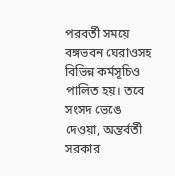পরবর্তী সময়ে বঙ্গভবন ঘেরাওসহ বিভিন্ন কর্মসূচিও পালিত হয়। তবে সংসদ ভেঙে দেওয়া, অন্তর্বর্তী সরকার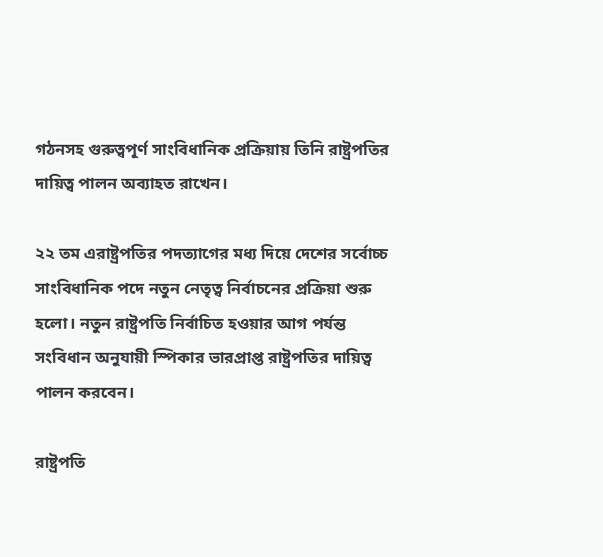গঠনসহ গুরুত্বপূর্ণ সাংবিধানিক প্রক্রিয়ায় তিনি রাষ্ট্রপতির দায়িত্ব পালন অব্যাহত রাখেন।

২২ তম এরাষ্ট্রপতির পদত্যাগের মধ্য দিয়ে দেশের সর্বোচ্চ সাংবিধানিক পদে নতুন নেতৃত্ব নির্বাচনের প্রক্রিয়া শুরু হলো। নতুন রাষ্ট্রপতি নির্বাচিত হওয়ার আগ পর্যন্ত সংবিধান অনুযায়ী স্পিকার ভারপ্রাপ্ত রাষ্ট্রপতির দায়িত্ব পালন করবেন।

রাষ্ট্রপতি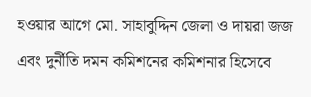হওয়ার আগে মো. সাহাবুদ্দিন জেলা ও দায়রা জজ এবং দুর্নীতি দমন কমিশনের কমিশনার হিসেবে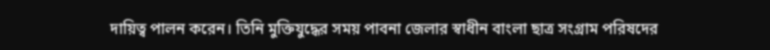দায়িত্ব পালন করেন। তিনি মুক্তিযুদ্ধের সময় পাবনা জেলার স্বাধীন বাংলা ছাত্র সংগ্রাম পরিষদের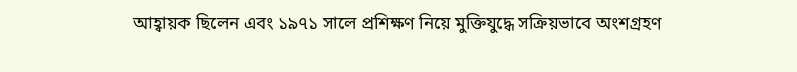আহ্বায়ক ছিলেন এবং ১৯৭১ সালে প্রশিক্ষণ নিয়ে মুক্তিযুদ্ধে সক্রিয়ভাবে অংশগ্রহণ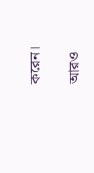করেন।

আরও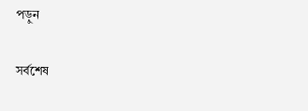পড়ুন

সর্বশেষ